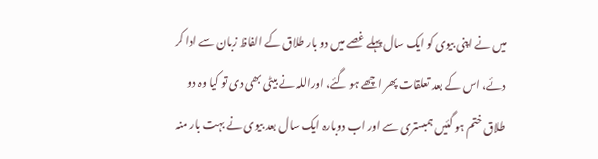میں نے اپنی بیوی کو ایک سال پہلے غصے میں دو بار طلاق کے الفاظ زبان سے ادا کر دئے، اس کے بعد تعلقات پھر اچھے ہو گئے، اوراللہ نے بیٹی بھی دی تو کیا وہ دو طلاق ختم ہو گئیں ہمبستری سے اور اب دوبارہ ایک سال بعد بیوی نے بہت بار منہ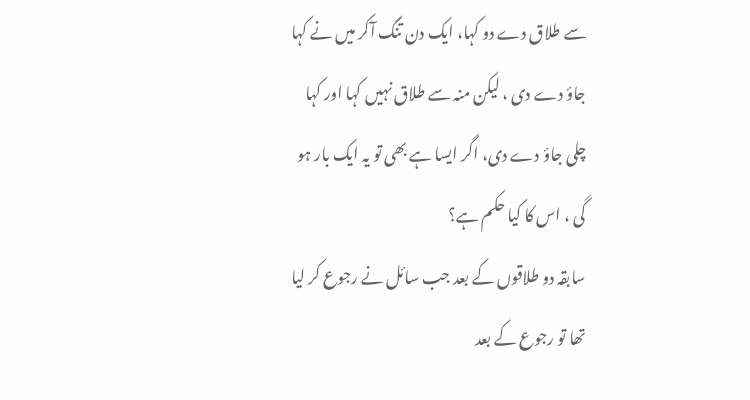سے طلاق دے دو کہا، ایک دن تنگ آکر میں نے کہا جاؤ دے دی ، لیکن منہ سے طلاق نہیں کہا اور کہا چلی جاؤ دے دی، اگر ایسا ہے بھی تو یہ ایک بار ہو گی ، اس کا کیا حکم ہے؟
سابقہ دو طلاقوں کے بعد جب سائل نے رجوع کر لیا تھا تو رجوع کے بعد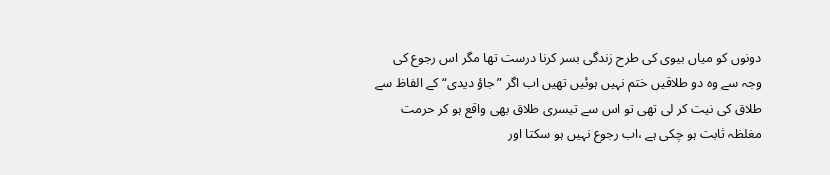دونوں کو میاں بیوی کی طرح زندگی بسر کرنا درست تھا مگر اس رجوع کی وجہ سے وہ دو طلاقیں ختم نہیں ہوئیں تھیں اب اگر ”جاؤ دیدی“ کے الفاظ سے طلاق کی نیت کر لی تھی تو اس سے تیسری طلاق بھی واقع ہو کر حرمت مغلظہ ثابت ہو چکی ہے ،اب رجوع نہیں ہو سکتا اور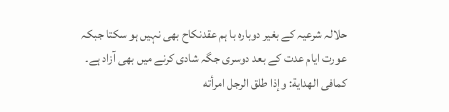حلالہ شرعیہ کے بغیر دوبارہ با ہم عقدنکاح بھی نہیں ہو سکتا جبکہ عورت ایام عدت کے بعد دوسری جگہ شادی کرنے میں بھی آزاد ہے۔
کمافی الھدایة: وإذا طلق الرجل امرأته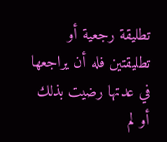تطليقة رجعية أو تطليقتين فله أن يراجعها في عدتها رضيت بذلك أو لم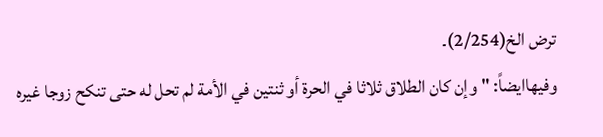ترض الخ(2/254)۔
وفیھاایضاً: " وإن كان الطلاق ثلاثا في الحرة أو ثنتين في الأمة لم تحل له حتى تنكح زوجا غيره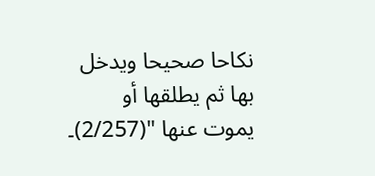نكاحا صحيحا ويدخل بها ثم يطلقها أو يموت عنها "(2/257)۔